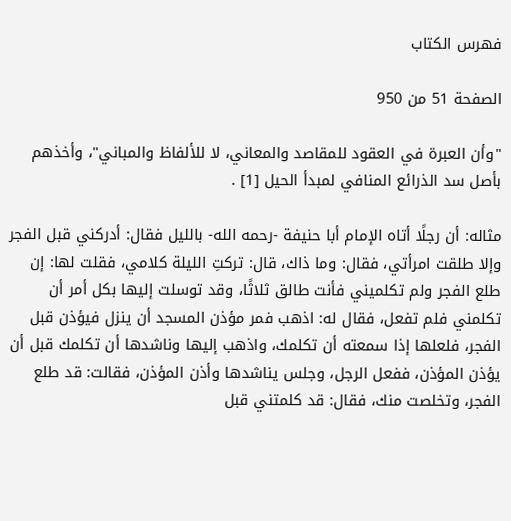فهرس الكتاب

الصفحة 51 من 950

"وأن العبرة في العقود للمقاصد والمعاني، لا للألفاظ والمباني"، وأخذهم بأصل سد الذرائع المنافي لمبدأ الحيل [1] .

مثاله: أن رجلًا أتاه الإمام أبا حنيفة -رحمه الله- بالليل فقال: أدركني قبل الفجر وإلا طلقت امرأتي، فقال: وما ذاك، قال: تركتِ الليلة كلامي، فقلت لها: إن طلع الفجر ولم تكلميني فأنت طالق ثلاثًا، وقد توسلت إليها بكل أمر أن تكلمني فلم تفعل، فقال له: اذهب فمر مؤذن المسجد أن ينزل فيؤذن قبل الفجر، فلعلها إذا سمعته أن تكلمك، واذهب إليها وناشدها أن تكلمك قبل أن يؤذن المؤذن، ففعل الرجل، وجلس يناشدها وأذن المؤذن، فقالت: قد طلع الفجر، وتخلصت منك، فقال: قد كلمتني قبل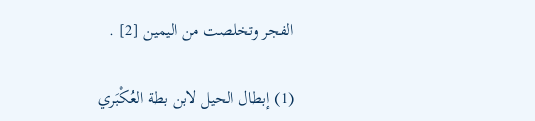الفجر وتخلصت من اليمين [2] .

(1) إبطال الحيل لابن بطة العُكْبَري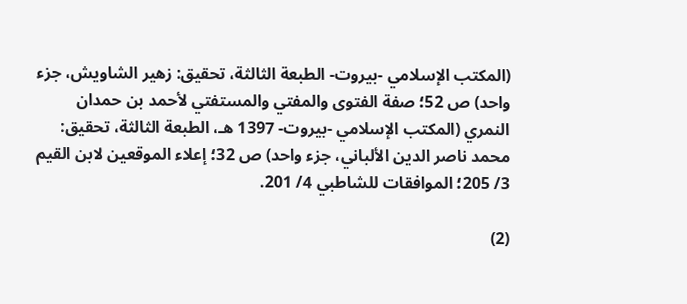(المكتب الإسلامي -بيروت- الطبعة الثالثة، تحقيق: زهير الشاويش، جزء واحد) ص 52؛ صفة الفتوى والمفتي والمستفتي لأحمد بن حمدان النمري (المكتب الإسلامي -بيروت- 1397 هـ، الطبعة الثالثة، تحقيق: محمد ناصر الدين الألباني، جزء واحد) ص 32؛ إعلاء الموقعين لابن القيم 3/ 205؛ الموافقات للشاطبي 4/ 201.

(2)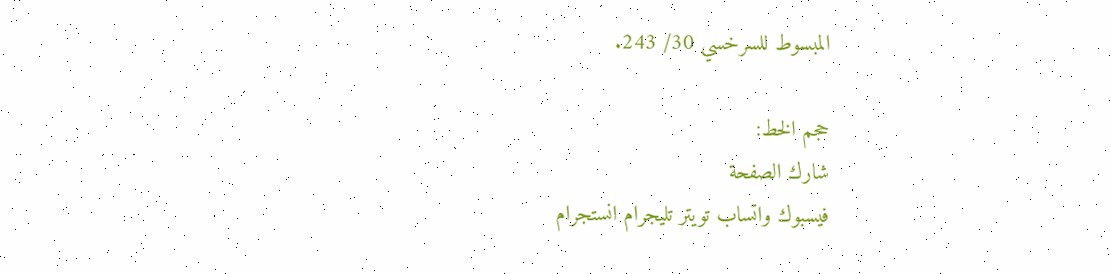المبسوط للسرخسي 30/ 243.

حجم الخط:
شارك الصفحة
فيسبوك واتساب تويتر تليجرام انستجرام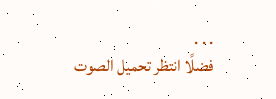. . .
فضلًا انتظر تحميل الصوت